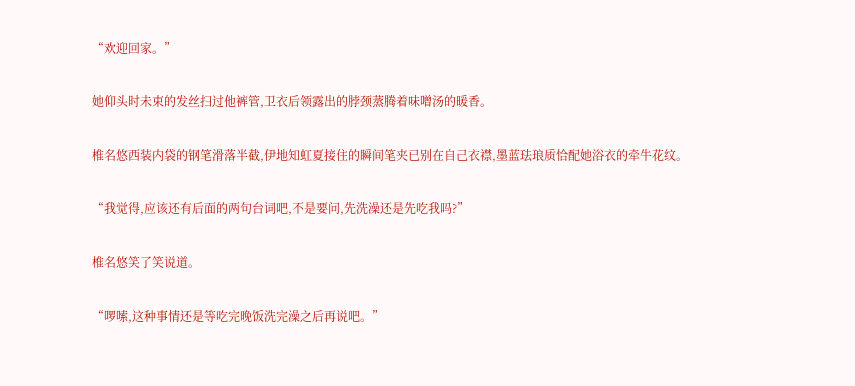“欢迎回家。”

她仰头时未束的发丝扫过他裤管,卫衣后领露出的脖颈蒸腾着味噌汤的暖香。

椎名悠西装内袋的钢笔滑落半截,伊地知虹夏接住的瞬间笔夹已别在自己衣襟,墨蓝珐琅质恰配她浴衣的牵牛花纹。

“我觉得,应该还有后面的两句台词吧,不是要问,先洗澡还是先吃我吗?”

椎名悠笑了笑说道。

“啰嗦,这种事情还是等吃完晚饭洗完澡之后再说吧。”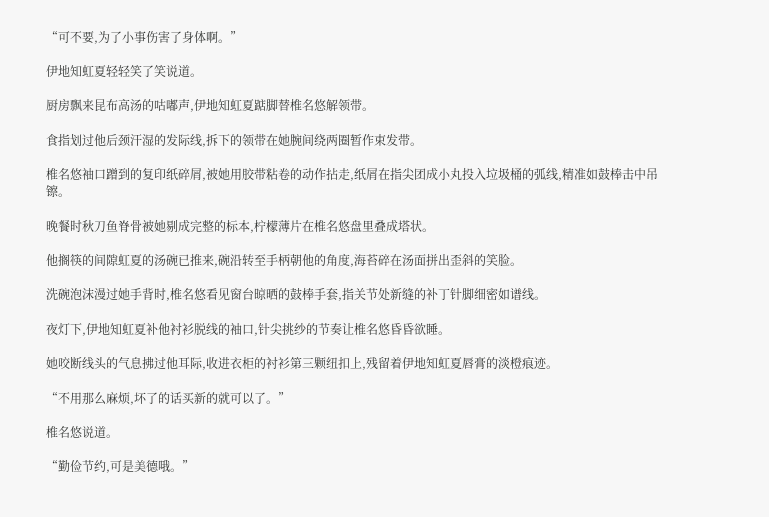“可不要,为了小事伤害了身体啊。”

伊地知虹夏轻轻笑了笑说道。

厨房飘来昆布高汤的咕嘟声,伊地知虹夏踮脚替椎名悠解领带。

食指划过他后颈汗湿的发际线,拆下的领带在她腕间绕两圈暂作束发带。

椎名悠袖口蹭到的复印纸碎屑,被她用胶带粘卷的动作拈走,纸屑在指尖团成小丸投入垃圾桶的弧线,精准如鼓棒击中吊镲。

晚餐时秋刀鱼脊骨被她剔成完整的标本,柠檬薄片在椎名悠盘里叠成塔状。

他搁筷的间隙虹夏的汤碗已推来,碗沿转至手柄朝他的角度,海苔碎在汤面拼出歪斜的笑脸。

洗碗泡沫漫过她手背时,椎名悠看见窗台晾晒的鼓棒手套,指关节处新缝的补丁针脚细密如谱线。

夜灯下,伊地知虹夏补他衬衫脱线的袖口,针尖挑纱的节奏让椎名悠昏昏欲睡。

她咬断线头的气息拂过他耳际,收进衣柜的衬衫第三颗纽扣上,残留着伊地知虹夏唇膏的淡橙痕迹。

“不用那么麻烦,坏了的话买新的就可以了。”

椎名悠说道。

“勤俭节约,可是美德哦。”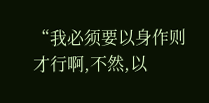“我必须要以身作则才行啊,不然,以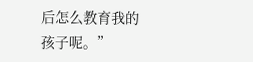后怎么教育我的孩子呢。”